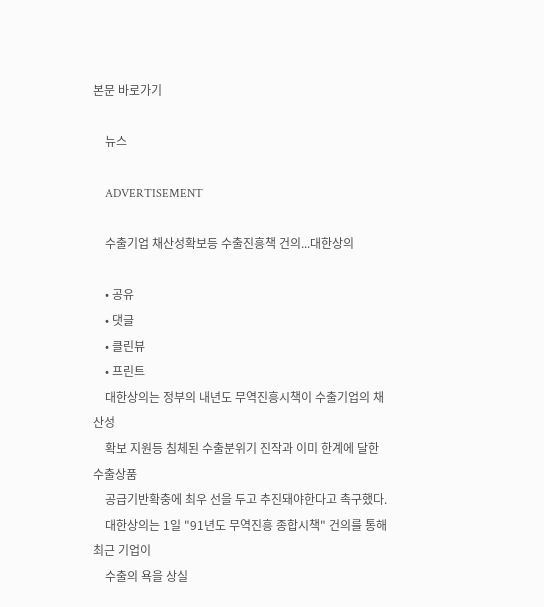본문 바로가기

    뉴스

    ADVERTISEMENT

    수출기업 채산성확보등 수출진흥책 건의...대한상의

    • 공유
    • 댓글
    • 클린뷰
    • 프린트
    대한상의는 정부의 내년도 무역진흥시책이 수출기업의 채산성
    확보 지원등 침체된 수출분위기 진작과 이미 한계에 달한 수출상품
    공급기반확충에 최우 선을 두고 추진돼야한다고 촉구했다.
    대한상의는 1일 "91년도 무역진흥 종합시책" 건의를 통해 최근 기업이
    수출의 욕을 상실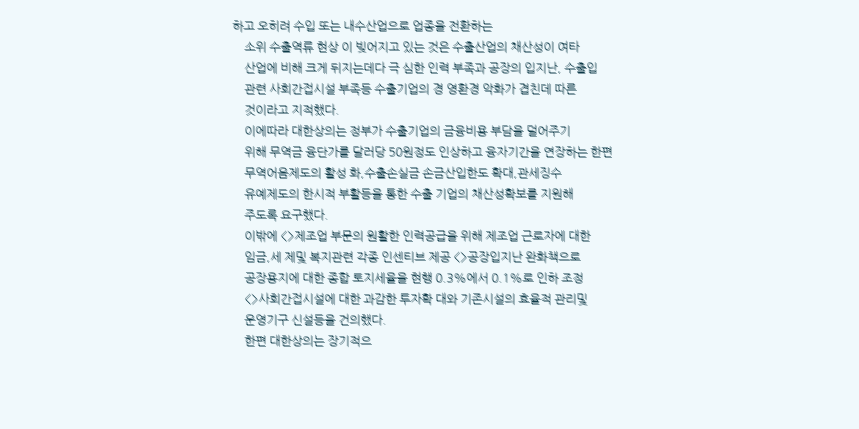하고 오히려 수입 또는 내수산업으로 업종을 전환하는
    소위 수출역류 현상 이 빚어지고 있는 것은 수출산업의 채산성이 여타
    산업에 비해 크게 뒤지는데다 극 심한 인력 부족과 공장의 입지난, 수출입
    관련 사회간접시설 부족등 수출기업의 경 영환경 악화가 겹친데 따른
    것이라고 지적했다.
    이에따라 대한상의는 정부가 수출기업의 금융비용 부담을 덜어주기
    위해 무역금 융단가를 달러당 50원정도 인상하고 융자기간을 연장하는 한편
    무역어음제도의 활성 화,수출손실금 손금산입한도 확대,관세징수
    유예제도의 한시적 부활등을 통한 수출 기업의 채산성확보를 지원해
    주도록 요구했다.
    이밖에 <>제조업 부문의 원활한 인력공급을 위해 제조업 근로자에 대한
    임금,세 제및 복지관련 각종 인센티브 제공 <>공장입지난 완화책으로
    공장용지에 대한 종합 토지세율을 현행 0.3%에서 0.1%로 인하 조정
    <>사회간접시설에 대한 과감한 투자확 대와 기존시설의 효율적 관리및
    운영기구 신설등을 건의했다.
    한편 대한상의는 장기적으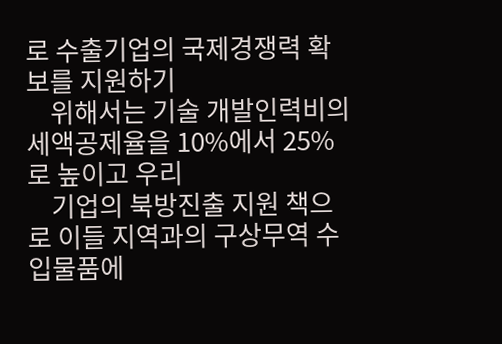로 수출기업의 국제경쟁력 확보를 지원하기
    위해서는 기술 개발인력비의 세액공제율을 10%에서 25%로 높이고 우리
    기업의 북방진출 지원 책으로 이들 지역과의 구상무역 수입물품에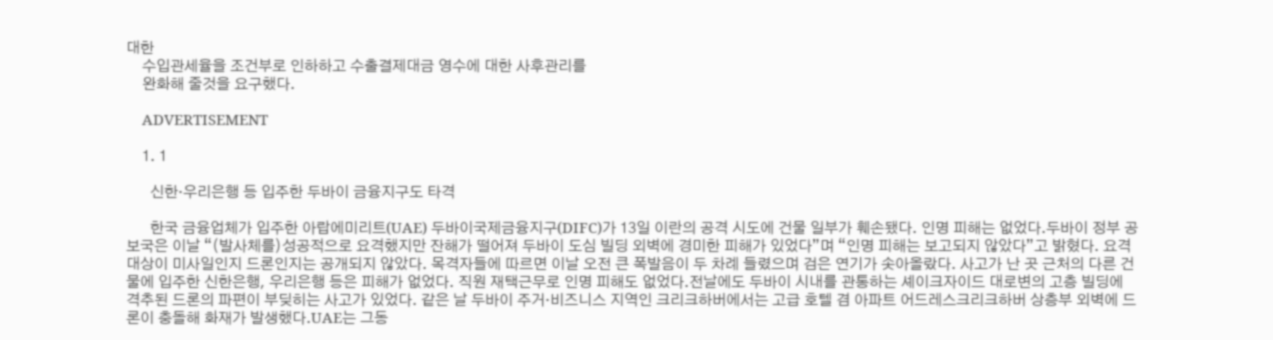대한
    수입관세율을 조건부로 인하하고 수출결제대금 영수에 대한 사후관리를
    완화해 줄것을 요구했다.

    ADVERTISEMENT

    1. 1

      신한·우리은행 등 입주한 두바이 금융지구도 타격

      한국 금융업체가 입주한 아랍에미리트(UAE) 두바이국제금융지구(DIFC)가 13일 이란의 공격 시도에 건물 일부가 훼손됐다. 인명 피해는 없었다.두바이 정부 공보국은 이날 “(발사체를)성공적으로 요격했지만 잔해가 떨어져 두바이 도심 빌딩 외벽에 경미한 피해가 있었다”며 “인명 피해는 보고되지 않았다”고 밝혔다. 요격 대상이 미사일인지 드론인지는 공개되지 않았다. 목격자들에 따르면 이날 오전 큰 폭발음이 두 차례 들렸으며 검은 연기가 솟아올랐다. 사고가 난 곳 근처의 다른 건물에 입주한 신한은행, 우리은행 등은 피해가 없었다. 직원 재택근무로 인명 피해도 없었다.전날에도 두바이 시내를 관통하는 셰이크자이드 대로변의 고층 빌딩에 격추된 드론의 파편이 부딪히는 사고가 있었다. 같은 날 두바이 주거·비즈니스 지역인 크리크하버에서는 고급 호텔 겸 아파트 어드레스크리크하버 상층부 외벽에 드론이 충돌해 화재가 발생했다.UAE는 그동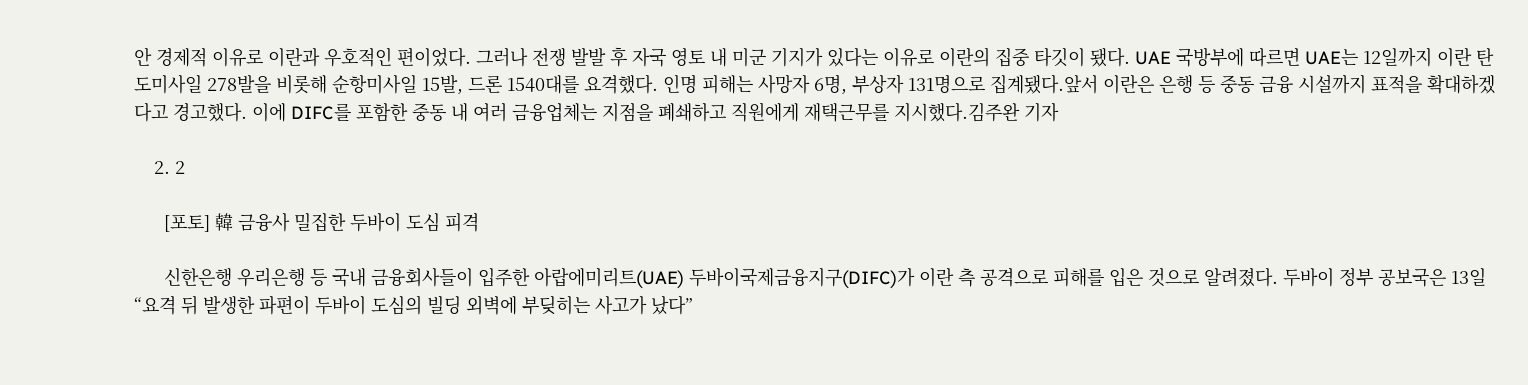안 경제적 이유로 이란과 우호적인 편이었다. 그러나 전쟁 발발 후 자국 영토 내 미군 기지가 있다는 이유로 이란의 집중 타깃이 됐다. UAE 국방부에 따르면 UAE는 12일까지 이란 탄도미사일 278발을 비롯해 순항미사일 15발, 드론 1540대를 요격했다. 인명 피해는 사망자 6명, 부상자 131명으로 집계됐다.앞서 이란은 은행 등 중동 금융 시설까지 표적을 확대하겠다고 경고했다. 이에 DIFC를 포함한 중동 내 여러 금융업체는 지점을 폐쇄하고 직원에게 재택근무를 지시했다.김주완 기자

    2. 2

      [포토] 韓 금융사 밀집한 두바이 도심 피격

      신한은행 우리은행 등 국내 금융회사들이 입주한 아랍에미리트(UAE) 두바이국제금융지구(DIFC)가 이란 측 공격으로 피해를 입은 것으로 알려졌다. 두바이 정부 공보국은 13일 “요격 뒤 발생한 파편이 두바이 도심의 빌딩 외벽에 부딪히는 사고가 났다”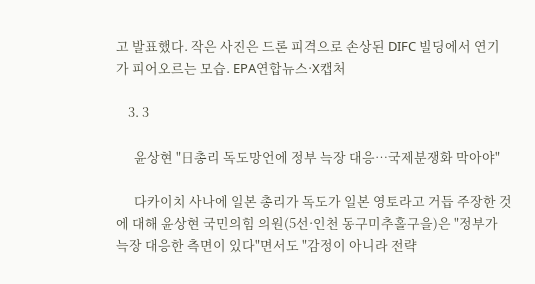고 발표했다. 작은 사진은 드론 피격으로 손상된 DIFC 빌딩에서 연기가 피어오르는 모습. EPA연합뉴스·X캡처

    3. 3

      윤상현 "日총리 독도망언에 정부 늑장 대응…국제분쟁화 막아야"

      다카이치 사나에 일본 총리가 독도가 일본 영토라고 거듭 주장한 것에 대해 윤상현 국민의힘 의원(5선·인천 동구미추홀구을)은 "정부가 늑장 대응한 측면이 있다"면서도 "감정이 아니라 전략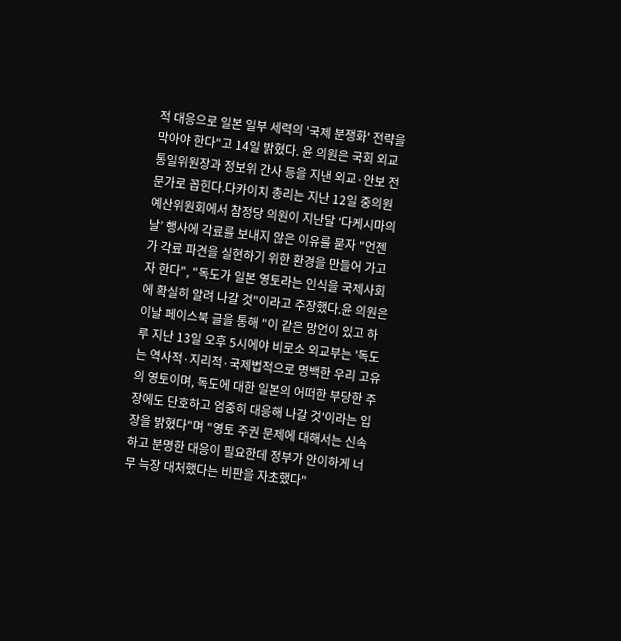적 대응으로 일본 일부 세력의 '국제 분쟁화' 전략을 막아야 한다"고 14일 밝혔다. 윤 의원은 국회 외교통일위원장과 정보위 간사 등을 지낸 외교·안보 전문가로 꼽힌다.다카이치 총리는 지난 12일 중의원 예산위원회에서 참정당 의원이 지난달 ‘다케시마의 날’ 행사에 각료를 보내지 않은 이유를 묻자 "언젠가 각료 파견을 실현하기 위한 환경을 만들어 가고자 한다", "독도가 일본 영토라는 인식을 국제사회에 확실히 알려 나갈 것"이라고 주장했다.윤 의원은 이날 페이스북 글을 통해 "이 같은 망언이 있고 하루 지난 13일 오후 5시에야 비로소 외교부는 '독도는 역사적·지리적·국제법적으로 명백한 우리 고유의 영토이며, 독도에 대한 일본의 어떠한 부당한 주장에도 단호하고 엄중히 대응해 나갈 것'이라는 입장을 밝혔다"며 "영토 주권 문제에 대해서는 신속하고 분명한 대응이 필요한데 정부가 안이하게 너무 늑장 대처했다는 비판을 자초했다"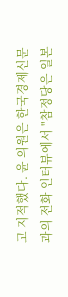고 지적했다. 윤 의원은 한국경제신문과의 전화 인터뷰에서 "참정당은 일본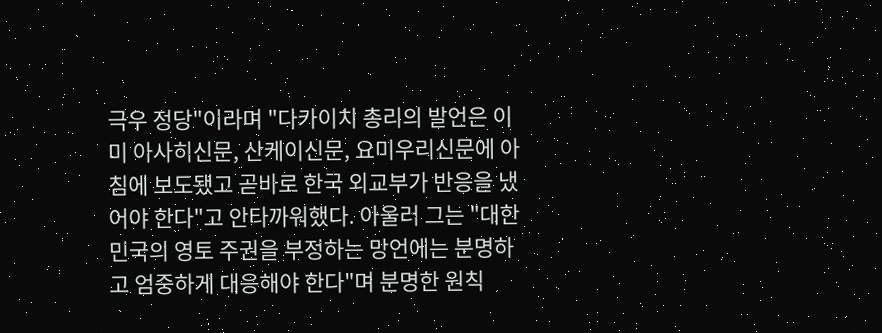극우 정당"이라며 "다카이치 총리의 발언은 이미 아사히신문, 산케이신문, 요미우리신문에 아침에 보도됐고 곧바로 한국 외교부가 반응을 냈어야 한다"고 안타까워했다. 아울러 그는 "대한민국의 영토 주권을 부정하는 망언에는 분명하고 엄중하게 대응해야 한다"며 분명한 원칙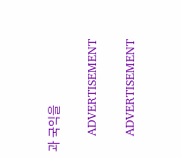과 국익을

    ADVERTISEMENT

    ADVERTISEMENT